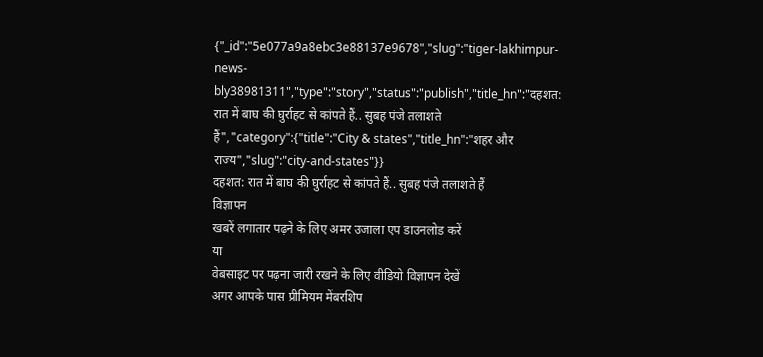{"_id":"5e077a9a8ebc3e88137e9678","slug":"tiger-lakhimpur-news-bly38981311","type":"story","status":"publish","title_hn":"दहशत: रात में बाघ की घुर्राहट से कांपते हैं.. सुबह पंजे तलाशते हैं","category":{"title":"City & states","title_hn":"शहर और राज्य","slug":"city-and-states"}}
दहशत: रात में बाघ की घुर्राहट से कांपते हैं.. सुबह पंजे तलाशते हैं
विज्ञापन
खबरें लगातार पढ़ने के लिए अमर उजाला एप डाउनलोड करें
या
वेबसाइट पर पढ़ना जारी रखने के लिए वीडियो विज्ञापन देखें
अगर आपके पास प्रीमियम मेंबरशिप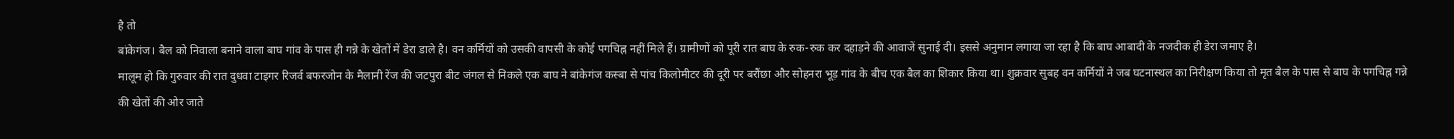है तो
बांकेगंज। बैल को निवाला बनाने वाला बाघ गांव के पास ही गन्ने के खेतों में डेरा डाले है। वन कर्मियों को उसकी वापसी के कोई पगचिह्न नहीं मिले हैं। ग्रामीणों को पूरी रात बाघ के रुक-रुक कर दहाड़ने की आवाजें सुनाई दी। इससे अनुमान लगाया जा रहा है कि बाघ आबादी के नजदीक ही डेरा जमाए है।
मालूम हो कि गुरुवार की रात दुधवा टाइगर रिजर्व बफरजोन के मैलानी रेंज की जटपुरा बीट जंगल से निकले एक बाघ ने बांकेगंज कस्बा से पांच किलोमीटर की दूरी पर बरौंछा और सोहनरा भूड़ गांव के बीच एक बैल का शिकार किया था। शुक्रवार सुबह वन कर्मियों ने जब घटनास्थल का निरीक्षण किया तो मृत बैल के पास से बाघ के पगचिह्न गन्ने की खेतों की ओर जाते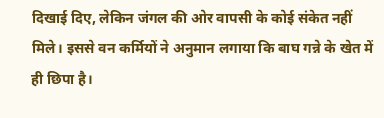दिखाई दिए, लेकिन जंगल की ओर वापसी के कोई संकेत नहीं मिले। इससे वन कर्मियों ने अनुमान लगाया कि बाघ गन्ने के खेत में ही छिपा है।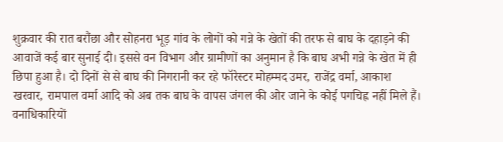शुक्रवार की रात बरौंछा और सोहनरा भूड़ गांव के लोगों को गन्ने के खेतों की तरफ से बाघ के दहाड़ने की आवाजें कई बार सुनाई दी। इससे वन विभाग और ग्रामीणों का अनुमान है कि बाघ अभी गन्ने के खेत में ही छिपा हुआ है। दो दिनों से से बाघ की निगरानी कर रहे फॉरेस्टर मोहम्मद उमर, राजेंद्र वर्मा, आकाश खरवार, रामपाल वर्मा आदि को अब तक बाघ के वापस जंगल की ओर जाने के कोई पगचिह्न नहीं मिले हैं। वनाधिकारियों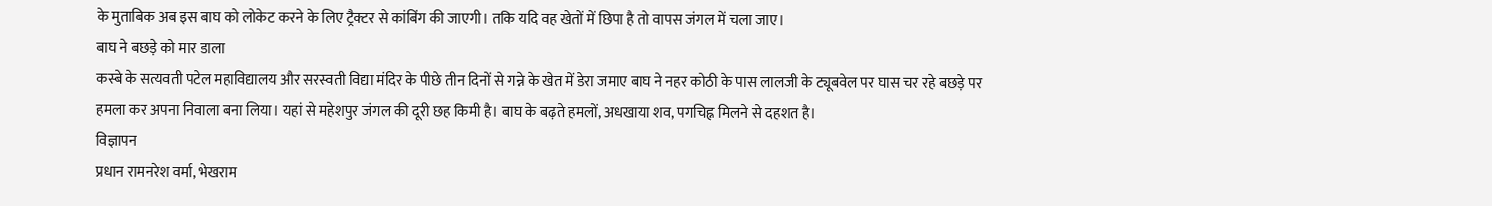के मुताबिक अब इस बाघ को लोकेट करने के लिए ट्रैक्टर से कांबिंग की जाएगी। तकि यदि वह खेतों में छिपा है तो वापस जंगल में चला जाए।
बाघ ने बछड़े को मार डाला
कस्बे के सत्यवती पटेल महाविद्यालय और सरस्वती विद्या मंदिर के पीछे तीन दिनों से गन्ने के खेत में डेरा जमाए बाघ ने नहर कोठी के पास लालजी के ट्यूबवेल पर घास चर रहे बछड़े पर हमला कर अपना निवाला बना लिया। यहां से महेशपुर जंगल की दूरी छह किमी है। बाघ के बढ़ते हमलों, अधखाया शव, पगचिह्न मिलने से दहशत है।
विज्ञापन
प्रधान रामनरेश वर्मा, भेखराम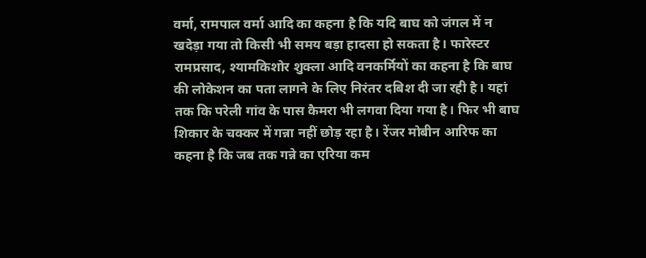वर्मा, रामपाल वर्मा आदि का कहना है कि यदि बाघ को जंगल में न खदेड़ा गया तो किसी भी समय बड़ा हादसा हो सकता है। फारेस्टर रामप्रसाद, श्यामकिशोर शुक्ला आदि वनकर्मियों का कहना है कि बाघ की लोकेशन का पता लागने के लिए निरंतर दबिश दी जा रही है। यहां तक कि परेली गांव के पास कैमरा भी लगवा दिया गया है। फिर भी बाघ शिकार के चक्कर में गन्ना नहीं छोड़ रहा है। रेंजर मोबीन आरिफ का कहना है कि जब तक गन्ने का एरिया कम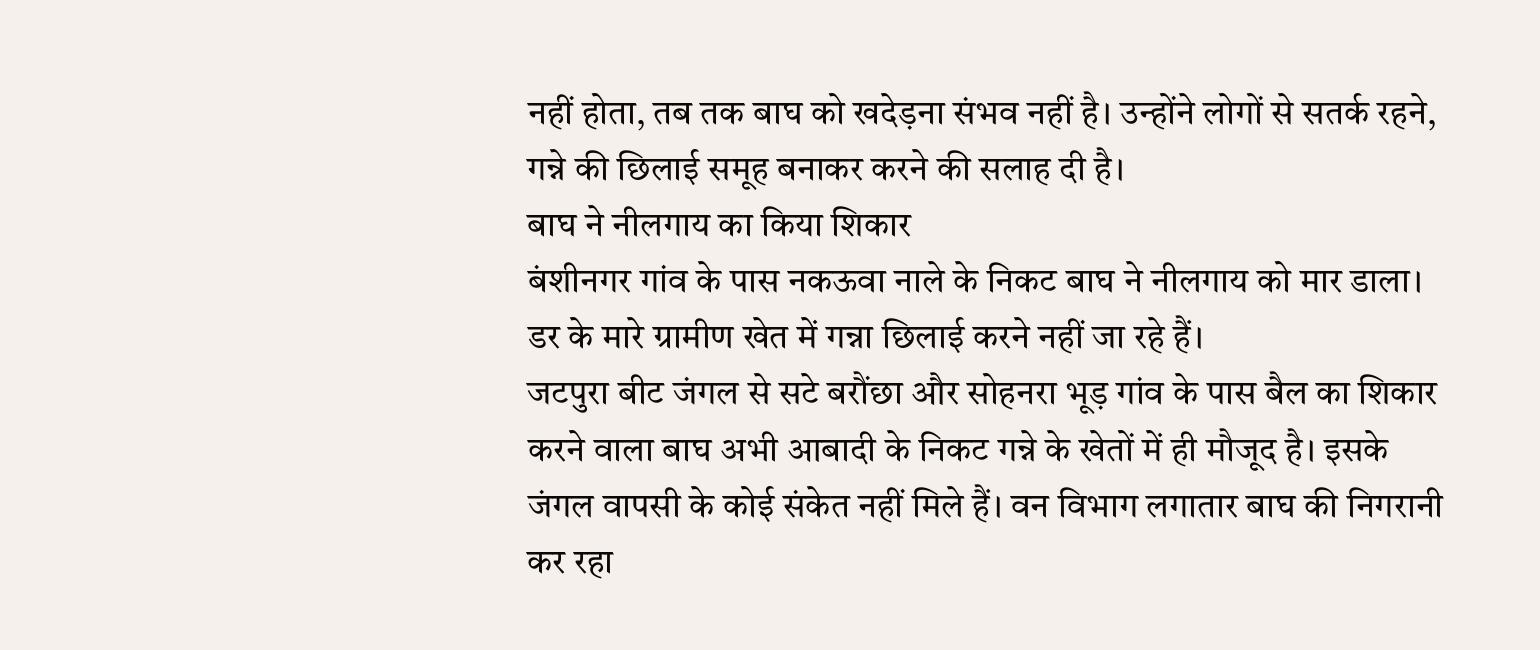नहीं होता, तब तक बाघ को खदेड़ना संभव नहीं है। उन्होंने लोगों से सतर्क रहने, गन्ने की छिलाई समूह बनाकर करने की सलाह दी है।
बाघ ने नीलगाय का किया शिकार
बंशीनगर गांव के पास नकऊवा नाले के निकट बाघ ने नीलगाय को मार डाला। डर के मारे ग्रामीण खेत में गन्ना छिलाई करने नहीं जा रहे हैं।
जटपुरा बीट जंगल से सटे बरौंछा और सोहनरा भूड़ गांव के पास बैल का शिकार करने वाला बाघ अभी आबादी के निकट गन्ने के खेतों में ही मौजूद है। इसके जंगल वापसी के कोई संकेत नहीं मिले हैं। वन विभाग लगातार बाघ की निगरानी कर रहा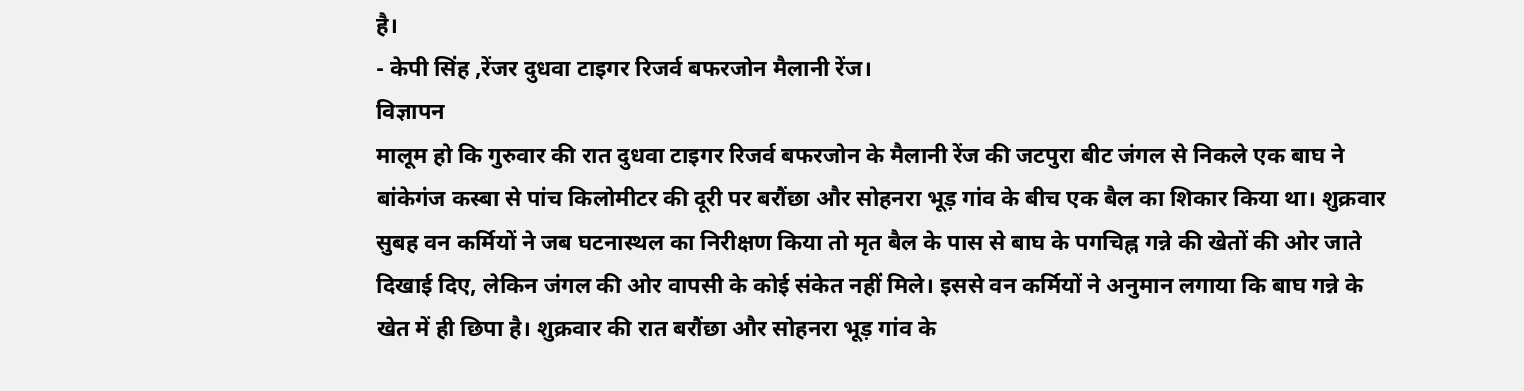है।
- केपी सिंह ,रेंजर दुधवा टाइगर रिजर्व बफरजोन मैलानी रेंज।
विज्ञापन
मालूम हो कि गुरुवार की रात दुधवा टाइगर रिजर्व बफरजोन के मैलानी रेंज की जटपुरा बीट जंगल से निकले एक बाघ ने बांकेगंज कस्बा से पांच किलोमीटर की दूरी पर बरौंछा और सोहनरा भूड़ गांव के बीच एक बैल का शिकार किया था। शुक्रवार सुबह वन कर्मियों ने जब घटनास्थल का निरीक्षण किया तो मृत बैल के पास से बाघ के पगचिह्न गन्ने की खेतों की ओर जाते दिखाई दिए, लेकिन जंगल की ओर वापसी के कोई संकेत नहीं मिले। इससे वन कर्मियों ने अनुमान लगाया कि बाघ गन्ने के खेत में ही छिपा है। शुक्रवार की रात बरौंछा और सोहनरा भूड़ गांव के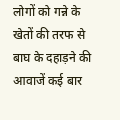लोगों को गन्ने के खेतों की तरफ से बाघ के दहाड़ने की आवाजें कई बार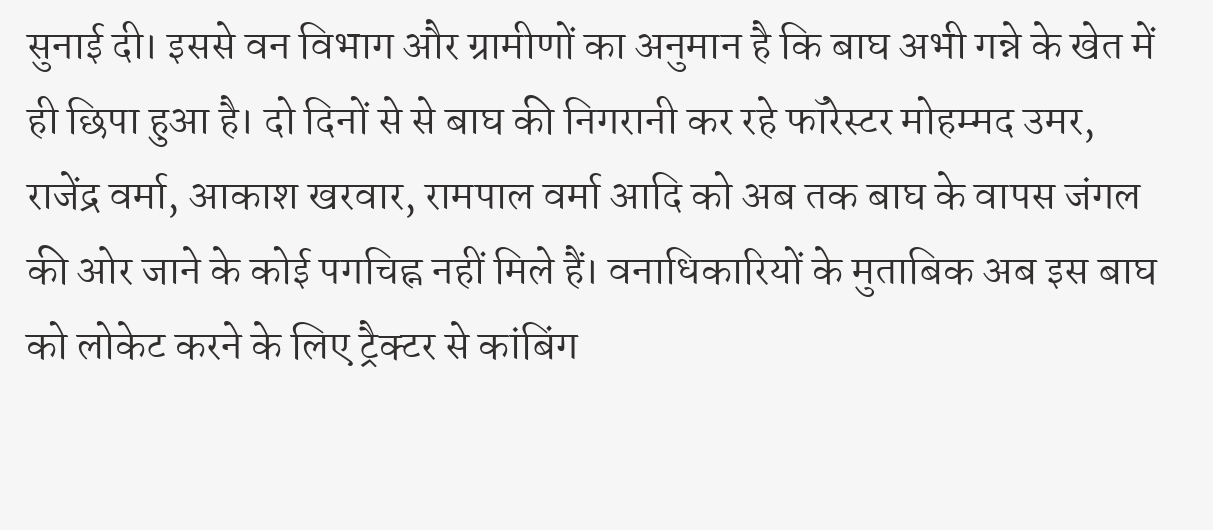सुनाई दी। इससे वन विभाग और ग्रामीणों का अनुमान है कि बाघ अभी गन्ने के खेत में ही छिपा हुआ है। दो दिनों से से बाघ की निगरानी कर रहे फॉरेस्टर मोहम्मद उमर, राजेंद्र वर्मा, आकाश खरवार, रामपाल वर्मा आदि को अब तक बाघ के वापस जंगल की ओर जाने के कोई पगचिह्न नहीं मिले हैं। वनाधिकारियों के मुताबिक अब इस बाघ को लोकेट करने के लिए ट्रैक्टर से कांबिंग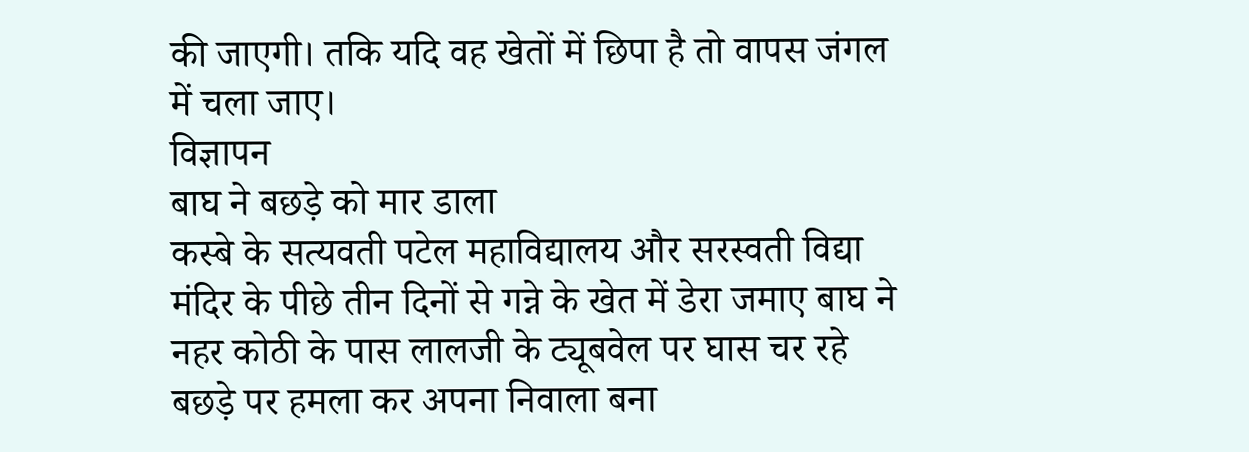की जाएगी। तकि यदि वह खेतों में छिपा है तो वापस जंगल में चला जाए।
विज्ञापन
बाघ ने बछड़े को मार डाला
कस्बे के सत्यवती पटेल महाविद्यालय और सरस्वती विद्या मंदिर के पीछे तीन दिनों से गन्ने के खेत में डेरा जमाए बाघ ने नहर कोठी के पास लालजी के ट्यूबवेल पर घास चर रहे बछड़े पर हमला कर अपना निवाला बना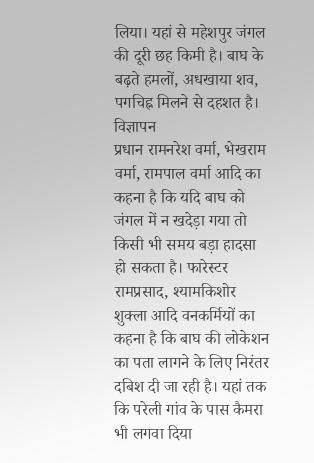लिया। यहां से महेशपुर जंगल की दूरी छह किमी है। बाघ के बढ़ते हमलों, अधखाया शव, पगचिह्न मिलने से दहशत है।
विज्ञापन
प्रधान रामनरेश वर्मा, भेखराम वर्मा, रामपाल वर्मा आदि का कहना है कि यदि बाघ को जंगल में न खदेड़ा गया तो किसी भी समय बड़ा हादसा हो सकता है। फारेस्टर रामप्रसाद, श्यामकिशोर शुक्ला आदि वनकर्मियों का कहना है कि बाघ की लोकेशन का पता लागने के लिए निरंतर दबिश दी जा रही है। यहां तक कि परेली गांव के पास कैमरा भी लगवा दिया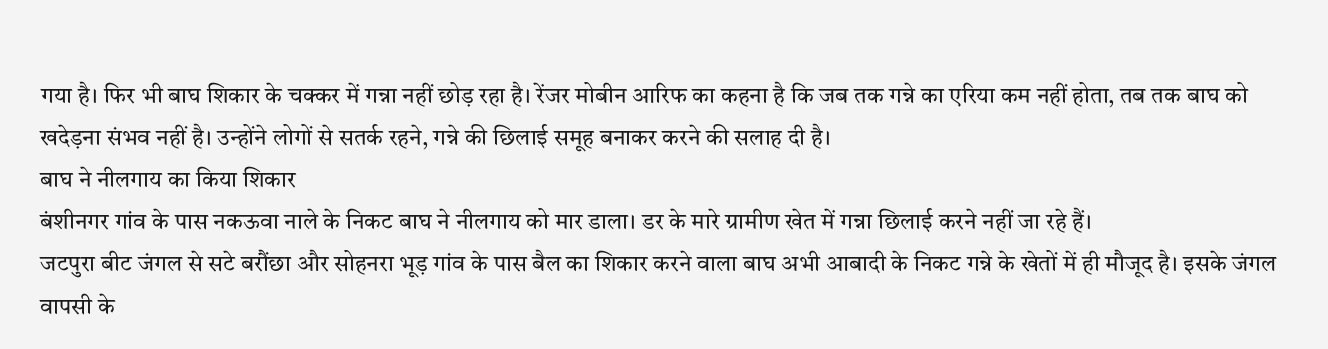गया है। फिर भी बाघ शिकार के चक्कर में गन्ना नहीं छोड़ रहा है। रेंजर मोबीन आरिफ का कहना है कि जब तक गन्ने का एरिया कम नहीं होता, तब तक बाघ को खदेड़ना संभव नहीं है। उन्होंने लोगों से सतर्क रहने, गन्ने की छिलाई समूह बनाकर करने की सलाह दी है।
बाघ ने नीलगाय का किया शिकार
बंशीनगर गांव के पास नकऊवा नाले के निकट बाघ ने नीलगाय को मार डाला। डर के मारे ग्रामीण खेत में गन्ना छिलाई करने नहीं जा रहे हैं।
जटपुरा बीट जंगल से सटे बरौंछा और सोहनरा भूड़ गांव के पास बैल का शिकार करने वाला बाघ अभी आबादी के निकट गन्ने के खेतों में ही मौजूद है। इसके जंगल वापसी के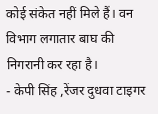कोई संकेत नहीं मिले हैं। वन विभाग लगातार बाघ की निगरानी कर रहा है।
- केपी सिंह ,रेंजर दुधवा टाइगर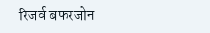रिजर्व बफरजोन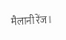मैलानी रेंज।